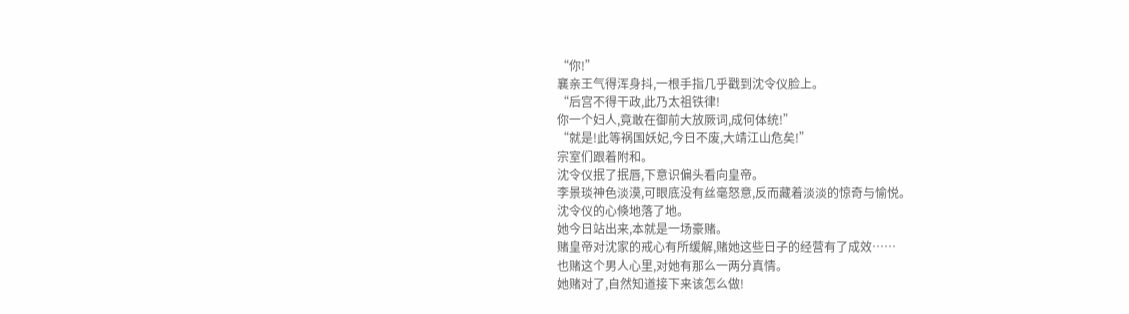“你!”
襄亲王气得浑身抖,一根手指几乎戳到沈令仪脸上。
“后宫不得干政,此乃太祖铁律!
你一个妇人,竟敢在御前大放厥词,成何体统!”
“就是!此等祸国妖妃,今日不废,大靖江山危矣!”
宗室们跟着附和。
沈令仪抿了抿唇,下意识偏头看向皇帝。
李景琰神色淡漠,可眼底没有丝毫怒意,反而藏着淡淡的惊奇与愉悦。
沈令仪的心倏地落了地。
她今日站出来,本就是一场豪赌。
赌皇帝对沈家的戒心有所缓解,赌她这些日子的经营有了成效……
也赌这个男人心里,对她有那么一两分真情。
她赌对了,自然知道接下来该怎么做!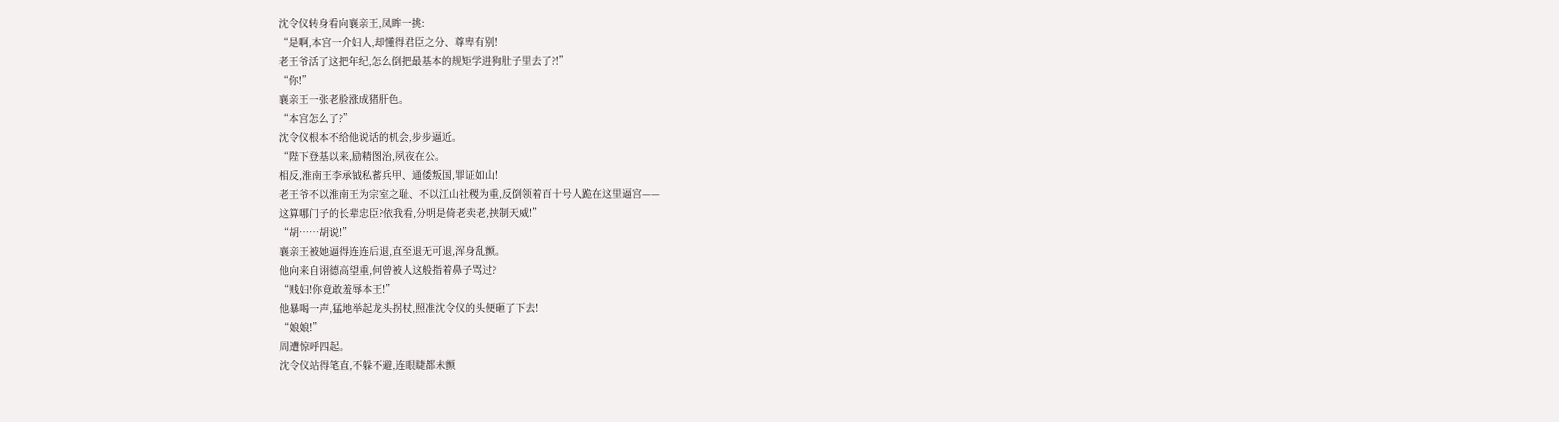沈令仪转身看向襄亲王,凤眸一挑:
“是啊,本宫一介妇人,却懂得君臣之分、尊卑有别!
老王爷活了这把年纪,怎么倒把最基本的规矩学进狗肚子里去了?!”
“你!”
襄亲王一张老脸涨成猪肝色。
“本宫怎么了?”
沈令仪根本不给他说话的机会,步步逼近。
“陛下登基以来,励精图治,夙夜在公。
相反,淮南王李承钺私蓄兵甲、通倭叛国,罪证如山!
老王爷不以淮南王为宗室之耻、不以江山社稷为重,反倒领着百十号人跪在这里逼宫——
这算哪门子的长辈忠臣?依我看,分明是倚老卖老,挟制天威!”
“胡……胡说!”
襄亲王被她逼得连连后退,直至退无可退,浑身乱颤。
他向来自诩德高望重,何曾被人这般指着鼻子骂过?
“贱妇!你竟敢羞辱本王!”
他暴喝一声,猛地举起龙头拐杖,照准沈令仪的头便砸了下去!
“娘娘!”
周遭惊呼四起。
沈令仪站得笔直,不躲不避,连眼睫都未颤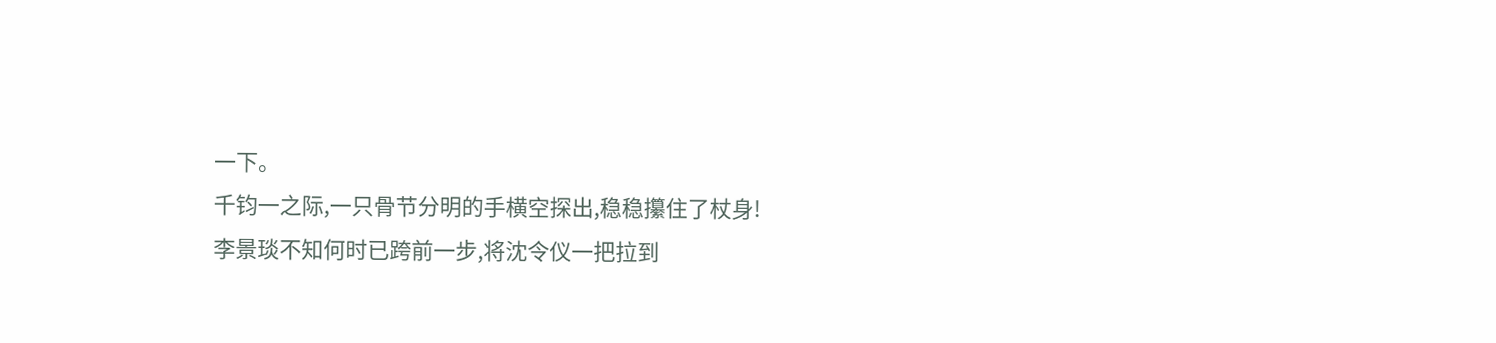一下。
千钧一之际,一只骨节分明的手横空探出,稳稳攥住了杖身!
李景琰不知何时已跨前一步,将沈令仪一把拉到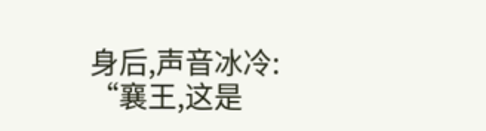身后,声音冰冷:
“襄王,这是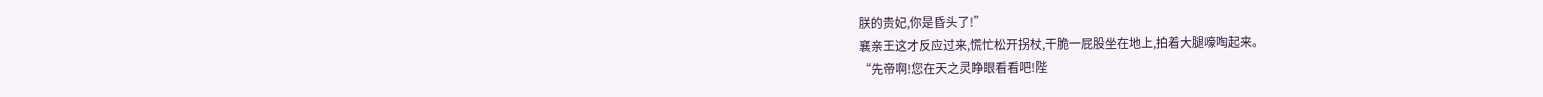朕的贵妃,你是昏头了!”
襄亲王这才反应过来,慌忙松开拐杖,干脆一屁股坐在地上,拍着大腿嚎啕起来。
“先帝啊!您在天之灵睁眼看看吧!陛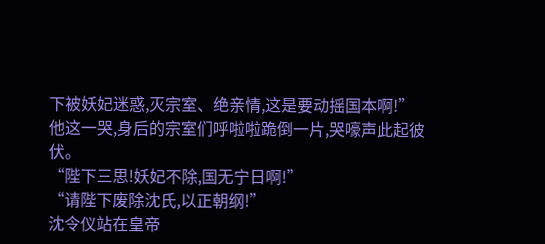下被妖妃迷惑,灭宗室、绝亲情,这是要动摇国本啊!”
他这一哭,身后的宗室们呼啦啦跪倒一片,哭嚎声此起彼伏。
“陛下三思!妖妃不除,国无宁日啊!”
“请陛下废除沈氏,以正朝纲!”
沈令仪站在皇帝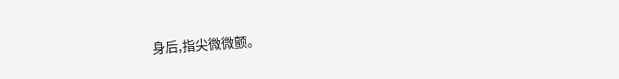身后,指尖微微颤。